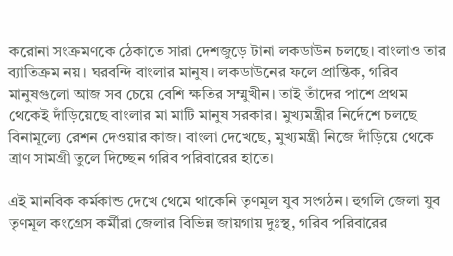করোনা সংক্রমণকে ঠেকাতে সারা দেশজুড়ে টানা লকডাউন চলছে। বাংলাও তার ব্যাতিক্রম নয়। ঘরবন্দি বাংলার মানুষ। লকডাউনের ফলে প্রান্তিক, গরিব মানুষগুলো আজ সব চেয়ে বেশি ক্ষতির সম্মুখীন। তাই তাঁদের পাশে প্রথম থেকেই দাঁড়িয়েছে বাংলার মা মাটি মানুষ সরকার। মুখ্যমন্ত্রীর নির্দেশে চলছে বিনামূল্যে রেশন দেওয়ার কাজ। বাংলা দেখেছে, মুখ্যমন্ত্রী নিজে দাঁড়িয়ে থেকে ত্রাণ সামগ্রী তুলে দিচ্ছেন গরিব পরিবারের হাতে।

এই মানবিক কর্মকান্ড দেখে থেমে থাকেনি তৃণমূল যুব সংগঠন। হুগলি জেলা যুব তৃণমূল কংগ্রেস কর্মীরা জেলার বিভিন্ন জায়গায় দুঃস্থ, গরিব পরিবারের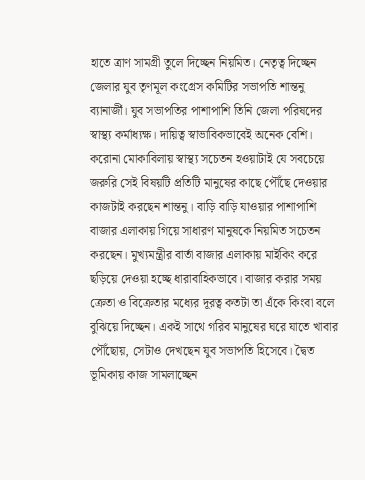হাতে ত্রাণ সামগ্রী তুলে দিচ্ছেন নিয়মিত। নেতৃত্ব দিচ্ছেন জেলার যুব তৃণমূল কংগ্রেস কমিটির সভাপতি শান্তনু ব্যানার্জী। যুব সভাপতির পাশাপাশি তিনি জেলা পরিষদের স্বাস্থ্য কর্মাধ্যক্ষ। দায়িত্ব স্বাভাবিকভাবেই অনেক বেশি। করোনা মোকাবিলায় স্বাস্থ্য সচেতন হওয়াটাই যে সবচেয়ে জরুরি সেই বিষয়টি প্রতিটি মানুষের কাছে পৌঁছে দেওয়ার কাজটাই করছেন শান্তনু। বাড়ি বাড়ি যাওয়ার পাশাপাশি বাজার এলাকায় গিয়ে সাধারণ মানুষকে নিয়মিত সচেতন করছেন। মুখ্যমন্ত্রীর বার্তা বাজার এলাকায় মাইকিং করে ছড়িয়ে দেওয়া হচ্ছে ধারাবাহিকভাবে। বাজার করার সময় ক্রেতা ও বিক্রেতার মধ্যের দূরত্ব কতটা তা এঁকে কিংবা বলে বুঝিয়ে দিচ্ছেন। একই সাথে গরিব মানুষের ঘরে যাতে খাবার পৌঁছোয়, সেটাও দেখছেন যুব সভাপতি হিসেবে। দ্বৈত ভূমিকায় কাজ সামলাচ্ছেন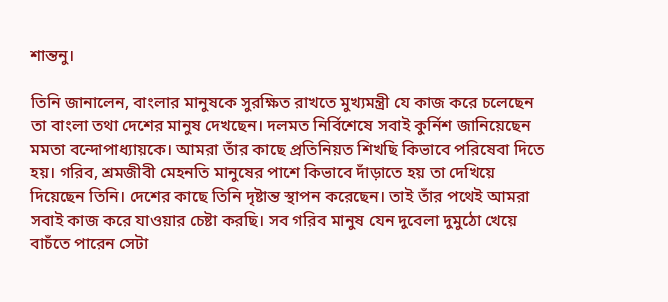শান্তনু।

তিনি জানালেন, বাংলার মানুষকে সুরক্ষিত রাখতে মুখ্যমন্ত্রী যে কাজ করে চলেছেন তা বাংলা তথা দেশের মানুষ দেখছেন। দলমত নির্বিশেষে সবাই কুর্নিশ জানিয়েছেন মমতা বন্দোপাধ্যায়কে। আমরা তাঁর কাছে প্রতিনিয়ত শিখছি কিভাবে পরিষেবা দিতে হয়। গরিব, শ্রমজীবী মেহনতি মানুষের পাশে কিভাবে দাঁড়াতে হয় তা দেখিয়ে দিয়েছেন তিনি। দেশের কাছে তিনি দৃষ্টান্ত স্থাপন করেছেন। তাই তাঁর পথেই আমরা সবাই কাজ করে যাওয়ার চেষ্টা করছি। সব গরিব মানুষ যেন দুবেলা দুমুঠো খেয়ে বাচঁতে পারেন সেটা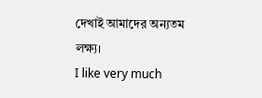দেখাই আমাদের অন্যতম লক্ষ্য।
I like very much